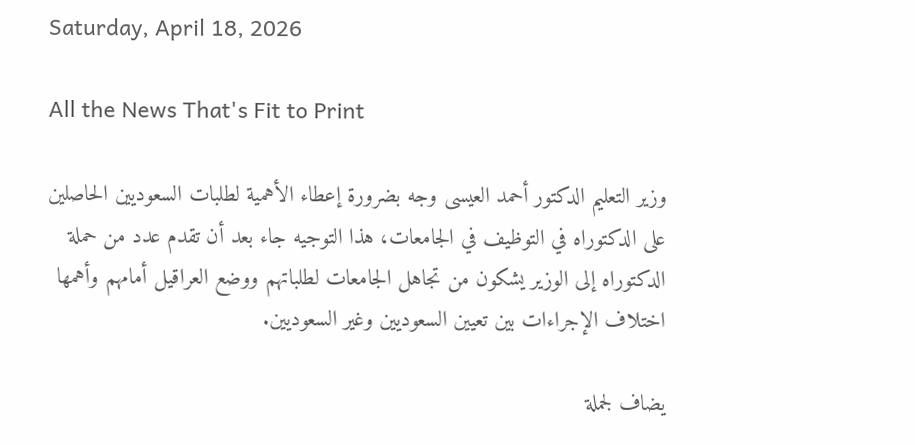Saturday, April 18, 2026

All the News That's Fit to Print

وزير التعليم الدكتور أحمد العيسى وجه بضرورة إعطاء الأهمية لطلبات السعوديين الحاصلين على الدكتوراه في التوظيف في الجامعات، هذا التوجيه جاء بعد أن تقدم عدد من حملة الدكتوراه إلى الوزير يشكون من تجاهل الجامعات لطلباتهم ووضع العراقيل أمامهم وأهمها اختلاف الإجراءات بين تعيين السعوديين وغير السعوديين.

يضاف لجملة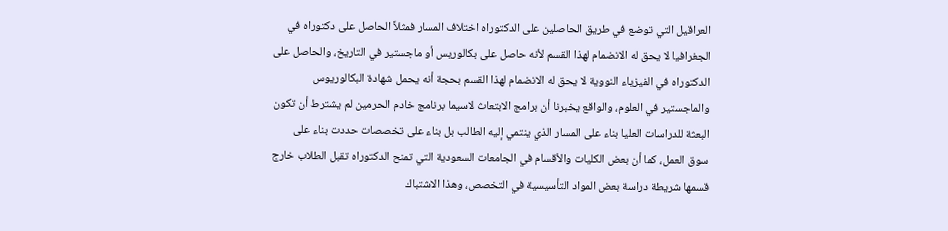العراقيل التي توضع في طريق الحاصلين على الدكتوراه اختلاف المسار فمثلاً الحاصل على دكتوراه في الجغرافيا لا يحق له الانضمام لهذا القسم لأنه حاصل على بكالوريس أو ماجستير في التاريخ، والحاصل على الدكتوراه في الفيزياء النووية لا يحق له الانضمام لهذا القسم بحجة أنه يحمل شهادة البكالوريوس والماجستير في العلوم، والواقع يخبرنا أن برامج الابتعاث لاسيما برنامج خادم الحرمين لم يشترط أن تكون البعثة للدراسات العليا بناء على المسار الذي ينتمي إليه الطالب بل بناء على تخصصات حددت بناء على سوق العمل، كما أن بعض الكليات والأقسام في الجامعات السعودية التي تمنح الدكتوراه تقبل الطلاب خارج قسمها شريطة دراسة بعض المواد التأسيسية في التخصص، وهذا الاشتباك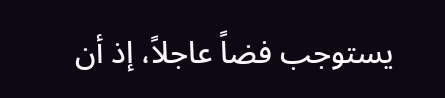يستوجب فضاً عاجلاً، إذ أن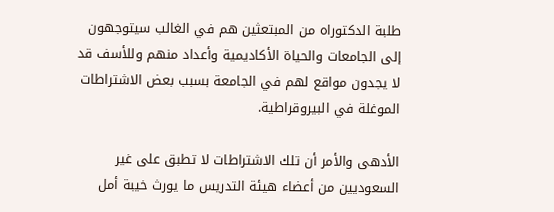طلبة الدكتوراه من المبتعثين هم في الغالب سيتوجهون إلى الجامعات والحياة الأكاديمية وأعداد منهم وللأسف قد لا يجدون مواقع لهم في الجامعة بسبب بعض الاشتراطات الموغلة في البيروقراطية.

الأدهى والأمر أن تلك الاشتراطات لا تطبق على غير السعوديين من أعضاء هيئة التدريس ما يورث خيبة أمل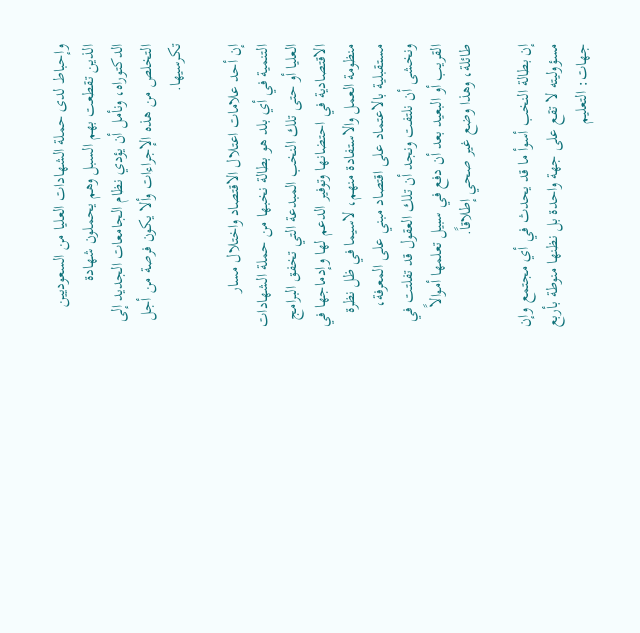وإحباط لدى حملة الشهادات العليا من السعوديين الذين تقطعت بهم السبل وهم يحملون شهادة الدكتوراه، ونأمل أن يؤدي نظام الجامعات الجديد إلى التخلص من هذه الإجراءات وألا يكون فرصة من أجل تكرسيها.

إن أحد علامات اعتلال الاقتصاد واختلال مسار التنمية في أي بلد هو بطالة نخبها من حملة الشهادات العليا أو حتى تلك النخب المبدعة التي تخفق البرامج الاقتصادية في احتضانها وتوفير الدعم لها وإدماجها في منظومة العمل والاستفادة منهم، لاسيما في ظل نظرة مستقبلية بالاعتماد على اقتصاد مبني على المعرفة، ونخشى أن نلتفت ونجد أن تلك العقول قد تفلتت في القريب أو البعيد بعد أن دفع في سبيل تعلمها أموالاً طائلة، وهذا وضع غير صحي إطلاقاً.

إن بطالة النخب أسوأ ما قد يحدث في أي مجتمع وإن مسؤوليته لا تقع على جهة واحدة بل نظنها منوطة بأربع جهات: التعليم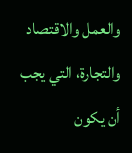والعمل والاقتصاد والتجارة، التي يجب أن يكون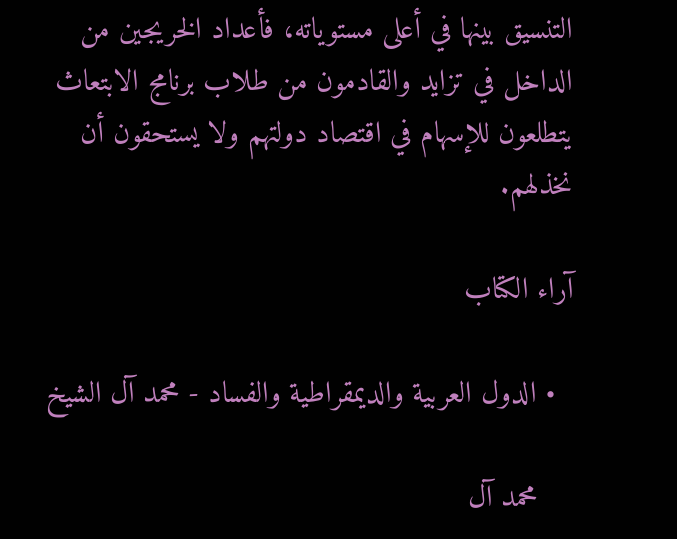التنسيق بينها في أعلى مستوياته، فأعداد الخريجين من الداخل في تزايد والقادمون من طلاب برنامج الابتعاث يتطلعون للإسهام في اقتصاد دولتهم ولا يستحقون أن نخذلهم.

آراء الكتاب

  • الدول العربية والديمقراطية والفساد - محمد آل الشيخ

    محمد آل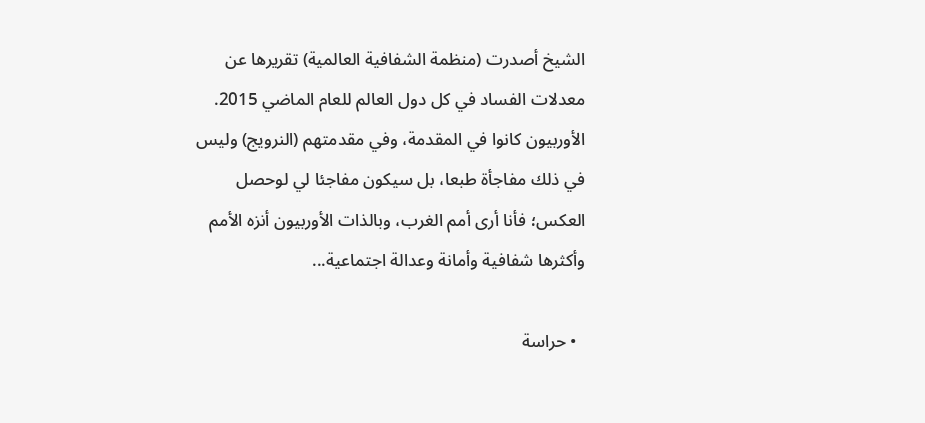الشيخ أصدرت (منظمة الشفافية العالمية) تقريرها عن معدلات الفساد في كل دول العالم للعام الماضي 2015. الأوربيون كانوا في المقدمة، وفي مقدمتهم (النرويج) وليس في ذلك مفاجأة طبعا، بل سيكون مفاجئا لي لوحصل العكس؛ فأنا أرى أمم الغرب، وبالذات الأوربيون أنزه الأمم وأكثرها شفافية وأمانة وعدالة اجتماعية...

  • حراسة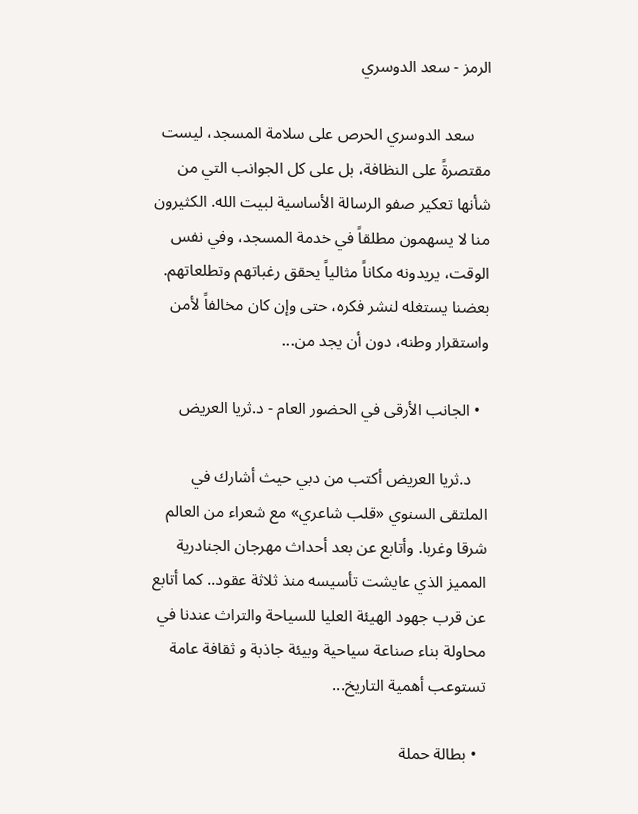الرمز - سعد الدوسري

    سعد الدوسري الحرص على سلامة المسجد، ليست مقتصرةً على النظافة، بل على كل الجوانب التي من شأنها تعكير صفو الرسالة الأساسية لبيت الله. الكثيرون منا لا يسهمون مطلقاً في خدمة المسجد، وفي نفس الوقت، يريدونه مكاناً مثالياً يحقق رغباتهم وتطلعاتهم. بعضنا يستغله لنشر فكره، حتى وإن كان مخالفاً لأمن واستقرار وطنه، دون أن يجد من...

  • الجانب الأرقى في الحضور العام - د.ثريا العريض

    د.ثريا العريض أكتب من دبي حيث أشارك في الملتقى السنوي «قلب شاعري» مع شعراء من العالم شرقا وغربا. وأتابع عن بعد أحداث مهرجان الجنادرية المميز الذي عايشت تأسيسه منذ ثلاثة عقود.. كما أتابع عن قرب جهود الهيئة العليا للسياحة والتراث عندنا في محاولة بناء صناعة سياحية وبيئة جاذبة و ثقافة عامة تستوعب أهمية التاريخ...

  • بطالة حملة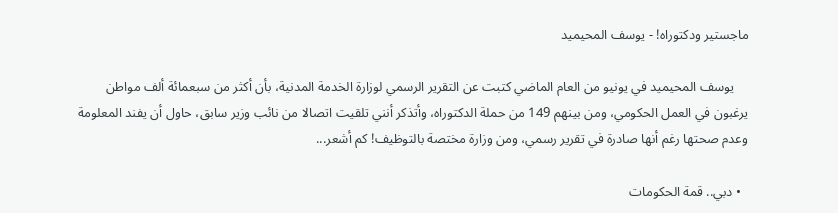ماجستير ودكتوراه! - يوسف المحيميد

    يوسف المحيميد في يونيو من العام الماضي كتبت عن التقرير الرسمي لوزارة الخدمة المدنية، بأن أكثر من سبعمائة ألف مواطن يرغبون في العمل الحكومي، ومن بينهم 149 من حملة الدكتوراه، وأتذكر أنني تلقيت اتصالا من نائب وزير سابق، حاول أن يفند المعلومة وعدم صحتها رغم أنها صادرة في تقرير رسمي، ومن وزارة مختصة بالتوظيف! كم أشعر...

  • دبي.. قمة الحكومات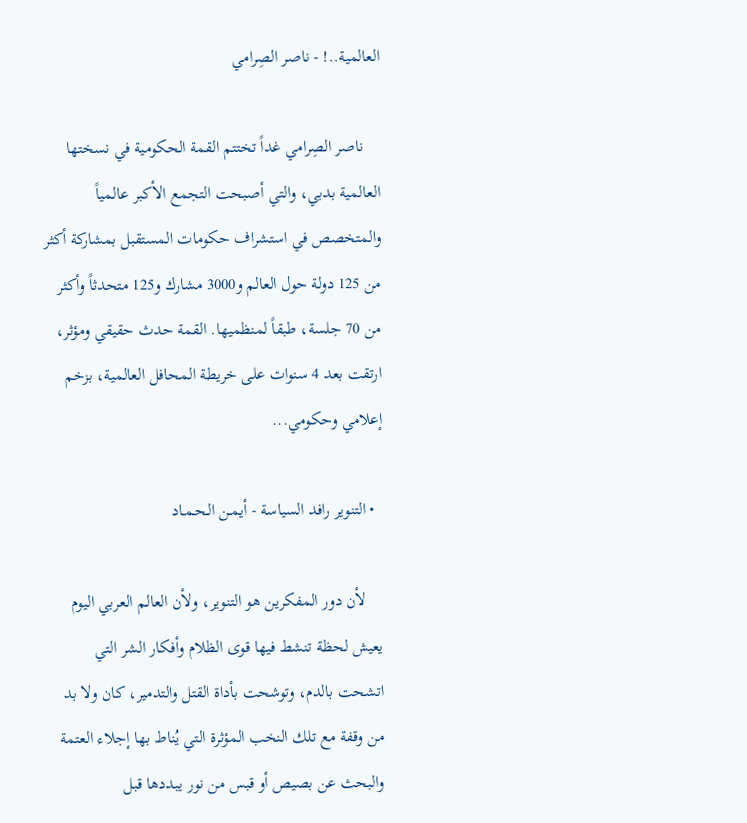العالمية..! - ناصر الصِرامي

    ناصر الصِرامي غداً تختتم القمة الحكومية في نسختها العالمية بدبي، والتي أصبحت التجمع الأكبر عالمياً والمتخصص في استشراف حكومات المستقبل بمشاركة أكثر من 125 دولة حول العالم و3000 مشارك و125 متحدثاً وأكثر من 70 جلسة، طبقاً لمنظميها. القمة حدث حقيقي ومؤثر، ارتقت بعد 4 سنوات على خريطة المحافل العالمية، بزخم إعلامي وحكومي...

  • التنوير رافد السياسة - أيمـن الـحـمـاد

    لأن دور المفكرين هو التنوير، ولأن العالم العربي اليوم يعيش لحظة تنشط فيها قوى الظلام وأفكار الشر التي اتشحت بالدم، وتوشحت بأداة القتل والتدمير، كان ولا بد من وقفة مع تلك النخب المؤثرة التي يُناط بها إجلاء العتمة والبحث عن بصيص أو قبس من نور يبددها قبل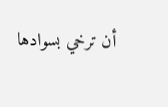أن ترخي بسوادها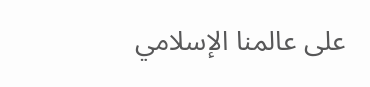على عالمنا الإسلامي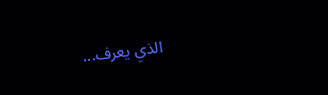الذي يعرف...